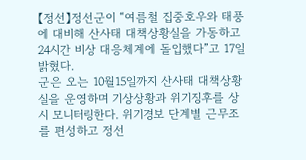【정선】정선군이 “여름철 집중호우와 태풍에 대비해 산사태 대책상황실을 가동하고 24시간 비상 대응체계에 돌입했다”고 17일 밝혔다.
군은 오는 10월15일까지 산사태 대책상황실을 운영하며 기상상황과 위기징후를 상시 모니터링한다. 위기경보 단계별 근무조를 편성하고 정선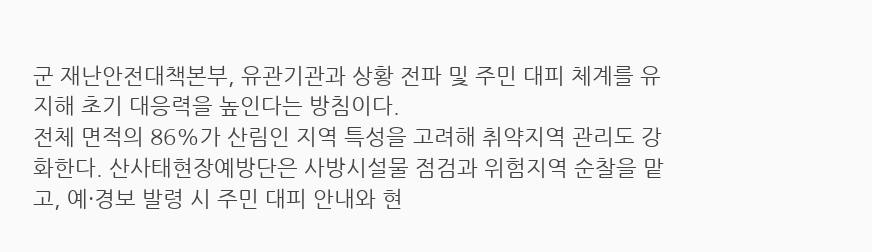군 재난안전대책본부, 유관기관과 상황 전파 및 주민 대피 체계를 유지해 초기 대응력을 높인다는 방침이다.
전체 면적의 86%가 산림인 지역 특성을 고려해 취약지역 관리도 강화한다. 산사태현장예방단은 사방시설물 점검과 위험지역 순찰을 맡고, 예·경보 발령 시 주민 대피 안내와 현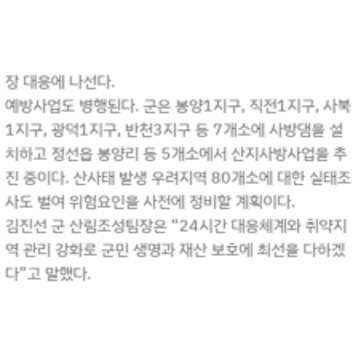장 대응에 나선다.
예방사업도 병행된다. 군은 봉양1지구, 직전1지구, 사북1지구, 광덕1지구, 반천3지구 등 7개소에 사방댐을 설치하고 정선읍 봉양리 등 5개소에서 산지사방사업을 추진 중이다. 산사태 발생 우려지역 80개소에 대한 실태조사도 벌여 위험요인을 사전에 정비할 계획이다.
김진선 군 산림조성팀장은 “24시간 대응체계와 취약지역 관리 강화로 군민 생명과 재산 보호에 최선을 다하겠다”고 말했다.